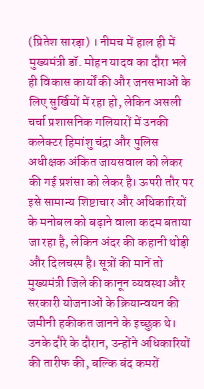(प्रितेश सारड़ा) । नीमच में हाल ही में मुख्यमंत्री डॉ. मोहन यादव का दौरा भले ही विकास कार्यों की और जनसभाओं के लिए सुर्खियों में रहा हो, लेकिन असली चर्चा प्रशासनिक गलियारों में उनकी कलेक्टर हिमांशु चंद्रा और पुलिस अधीक्षक अंकित जायसवाल को लेकर की गई प्रशंसा को लेकर है। ऊपरी तौर पर इसे सामान्य शिष्टाचार और अधिकारियों के मनोबल को बढ़ाने वाला कदम बताया जा रहा है, लेकिन अंदर की कहानी थोड़ी और दिलचस्प है। सूत्रों की मानें तो मुख्यमंत्री जिले की कानून व्यवस्था और सरकारी योजनाओं के क्रियान्वयन की जमीनी हकीकत जानने के इच्छुक थे। उनके दौरे के दौरान, उन्होंने अधिकारियों की तारीफ की, बल्कि बंद कमरों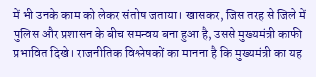में भी उनके काम को लेकर संतोष जताया। खासकर, जिस तरह से जिले में पुलिस और प्रशासन के बीच समन्वय बना हुआ है, उससे मुख्यमंत्री काफी प्रभावित दिखे। राजनीतिक विश्लेषकों का मानना है कि मुख्यमंत्री का यह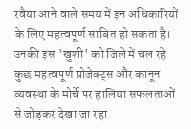रवैया आने वाले समय में इन अधिकारियों के लिए महत्वपूर्ण साबित हो सकता है। उनकी इस 'खुशी' को जिले में चल रहे कुछ महत्वपूर्ण प्रोजेक्ट्स और कानून व्यवस्था के मोर्चे पर हालिया सफलताओं से जोड़कर देखा जा रहा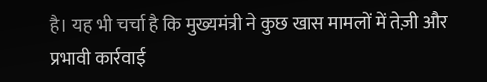है। यह भी चर्चा है कि मुख्यमंत्री ने कुछ खास मामलों में तेज़ी और प्रभावी कार्रवाई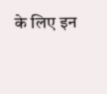के लिए इन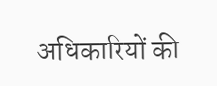अधिकारियों की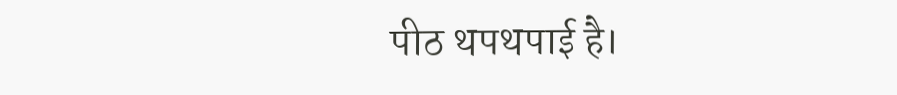पीठ थपथपाई है।